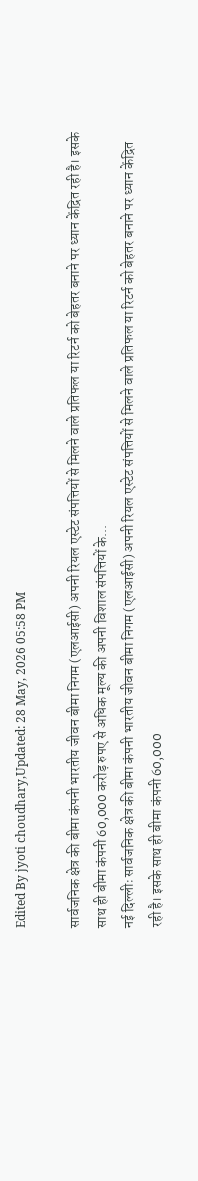Edited By jyoti choudhary,Updated: 28 May, 2026 05:58 PM

सार्वजनिक क्षेत्र की बीमा कंपनी भारतीय जीवन बीमा निगम (एलआईसी) अपनी रियल एस्टेट संपत्तियों से मिलने वाले प्रतिफल या रिटर्न को बेहतर बनाने पर ध्यान केंद्रित रही है। इसके साथ ही बीमा कंपनी 60,000 करोड़ रुपए से अधिक मूल्य की अपनी विशाल संपत्तियों के...
नई दिल्लीः सार्वजनिक क्षेत्र की बीमा कंपनी भारतीय जीवन बीमा निगम (एलआईसी) अपनी रियल एस्टेट संपत्तियों से मिलने वाले प्रतिफल या रिटर्न को बेहतर बनाने पर ध्यान केंद्रित रही है। इसके साथ ही बीमा कंपनी 60,000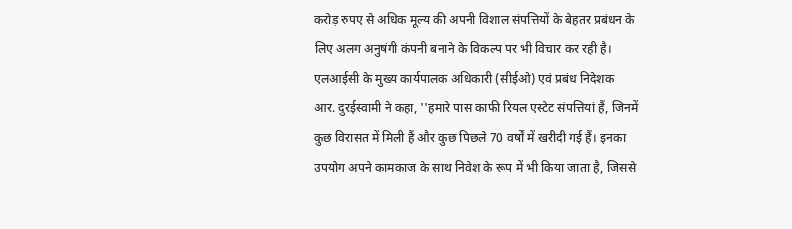करोड़ रुपए से अधिक मूल्य की अपनी विशाल संपत्तियों के बेहतर प्रबंधन के लिए अलग अनुषंगी कंपनी बनाने के विकल्प पर भी विचार कर रही है।
एलआईसी के मुख्य कार्यपालक अधिकारी (सीईओ) एवं प्रबंध निदेशक आर. दुरईस्वामी ने कहा, ''हमारे पास काफी रियल एस्टेट संपत्तियां हैं, जिनमें कुछ विरासत में मिली हैं और कुछ पिछले 70 वर्षों में खरीदी गई हैं। इनका उपयोग अपने कामकाज के साथ निवेश के रूप में भी किया जाता है, जिससे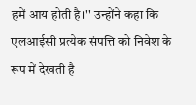हमें आय होती है।'' उन्होंने कहा कि एलआईसी प्रत्येक संपत्ति को निवेश के रूप में देखती है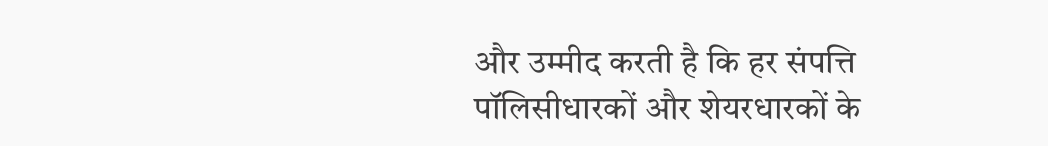और उम्मीद करती है कि हर संपत्ति पॉलिसीधारकों और शेयरधारकों के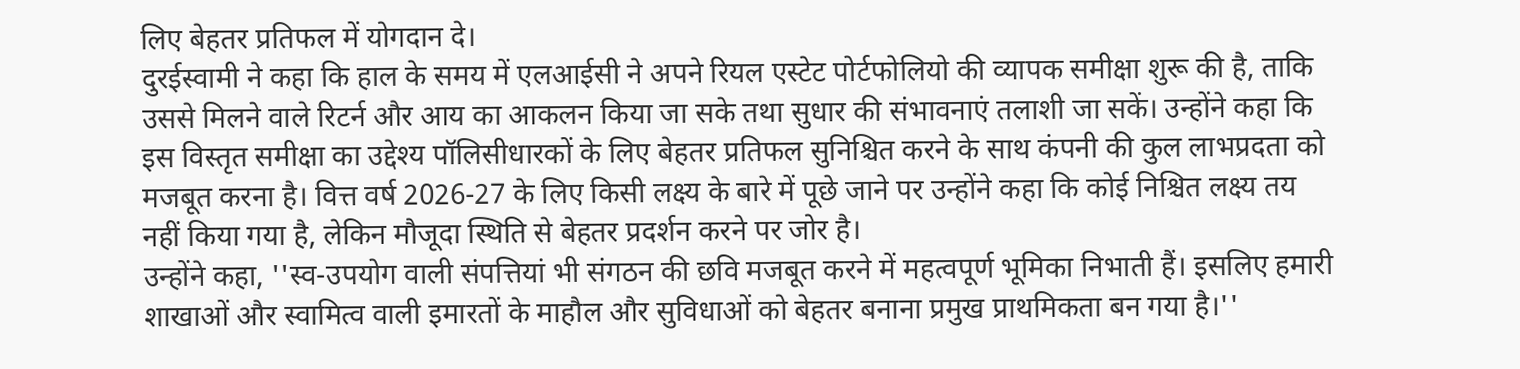लिए बेहतर प्रतिफल में योगदान दे।
दुरईस्वामी ने कहा कि हाल के समय में एलआईसी ने अपने रियल एस्टेट पोर्टफोलियो की व्यापक समीक्षा शुरू की है, ताकि उससे मिलने वाले रिटर्न और आय का आकलन किया जा सके तथा सुधार की संभावनाएं तलाशी जा सकें। उन्होंने कहा कि इस विस्तृत समीक्षा का उद्देश्य पॉलिसीधारकों के लिए बेहतर प्रतिफल सुनिश्चित करने के साथ कंपनी की कुल लाभप्रदता को मजबूत करना है। वित्त वर्ष 2026-27 के लिए किसी लक्ष्य के बारे में पूछे जाने पर उन्होंने कहा कि कोई निश्चित लक्ष्य तय नहीं किया गया है, लेकिन मौजूदा स्थिति से बेहतर प्रदर्शन करने पर जोर है।
उन्होंने कहा, ''स्व-उपयोग वाली संपत्तियां भी संगठन की छवि मजबूत करने में महत्वपूर्ण भूमिका निभाती हैं। इसलिए हमारी शाखाओं और स्वामित्व वाली इमारतों के माहौल और सुविधाओं को बेहतर बनाना प्रमुख प्राथमिकता बन गया है।''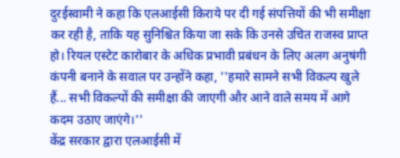दुरईस्वामी ने कहा कि एलआईसी किराये पर दी गई संपत्तियों की भी समीक्षा कर रही है, ताकि यह सुनिश्चित किया जा सके कि उनसे उचित राजस्व प्राप्त हो। रियल एस्टेट कारोबार के अधिक प्रभावी प्रबंधन के लिए अलग अनुषंगी कंपनी बनाने के सवाल पर उन्होंने कहा, ''हमारे सामने सभी विकल्प खुले हैं... सभी विकल्पों की समीक्षा की जाएगी और आने वाले समय में आगे कदम उठाए जाएंगे।''
केंद्र सरकार द्वारा एलआईसी में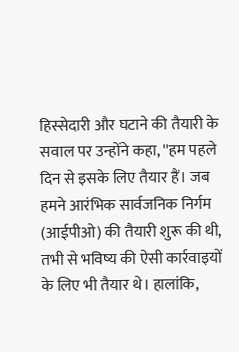हिस्सेदारी और घटाने की तैयारी के सवाल पर उन्होंने कहा, ''हम पहले दिन से इसके लिए तैयार हैं। जब हमने आरंभिक सार्वजनिक निर्गम (आईपीओ) की तैयारी शुरू की थी, तभी से भविष्य की ऐसी कार्रवाइयों के लिए भी तैयार थे। हालांकि,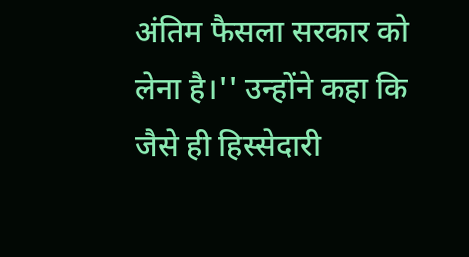अंतिम फैसला सरकार को लेना है।'' उन्होंने कहा कि जैसे ही हिस्सेदारी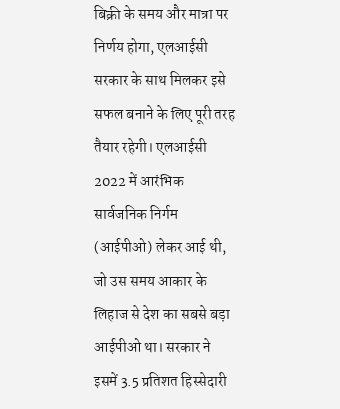बिक्री के समय और मात्रा पर निर्णय होगा, एलआईसी सरकार के साथ मिलकर इसे सफल बनाने के लिए पूरी तरह तैयार रहेगी। एलआईसी 2022 में आरंभिक सार्वजनिक निर्गम (आईपीओ) लेकर आई थी, जो उस समय आकार के लिहाज से देश का सबसे बड़ा आईपीओ था। सरकार ने इसमें 3.5 प्रतिशत हिस्सेदारी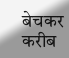बेचकर करीब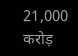21,000 करोड़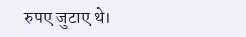रुपए जुटाए थे।